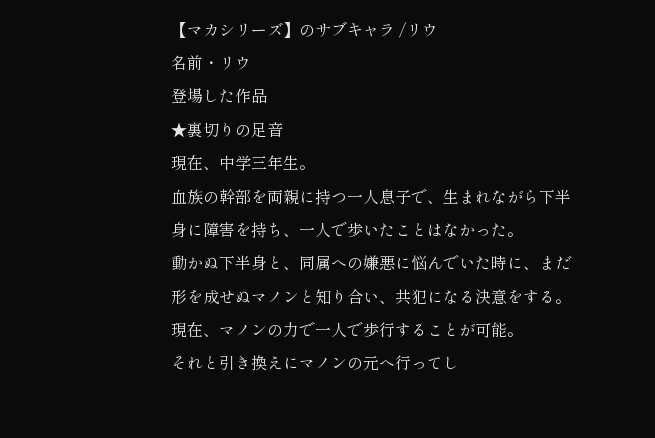【マカシリーズ】のサブキャラ /リウ
名前・リウ
登場した作品
★裏切りの足音
現在、中学三年生。
血族の幹部を両親に持つ一人息子で、生まれながら下半身に障害を持ち、一人で歩いたことはなかった。
動かぬ下半身と、同属への嫌悪に悩んでいた時に、まだ形を成せぬマノンと知り合い、共犯になる決意をする。
現在、マノンの力で一人で歩行することが可能。
それと引き換えにマノンの元へ行ってし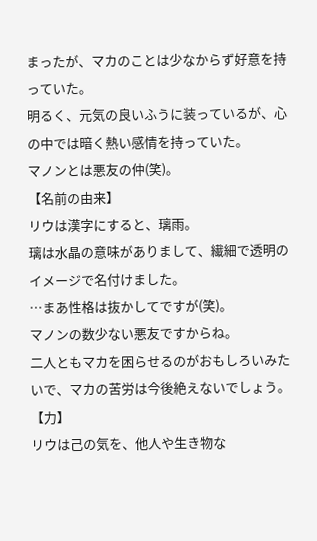まったが、マカのことは少なからず好意を持っていた。
明るく、元気の良いふうに装っているが、心の中では暗く熱い感情を持っていた。
マノンとは悪友の仲(笑)。
【名前の由来】
リウは漢字にすると、璃雨。
璃は水晶の意味がありまして、繊細で透明のイメージで名付けました。
…まあ性格は抜かしてですが(笑)。
マノンの数少ない悪友ですからね。
二人ともマカを困らせるのがおもしろいみたいで、マカの苦労は今後絶えないでしょう。
【力】
リウは己の気を、他人や生き物な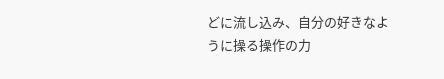どに流し込み、自分の好きなように操る操作の力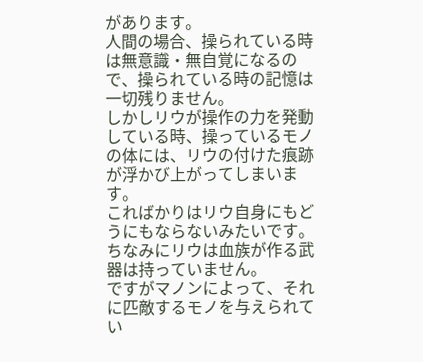があります。
人間の場合、操られている時は無意識・無自覚になるので、操られている時の記憶は一切残りません。
しかしリウが操作の力を発動している時、操っているモノの体には、リウの付けた痕跡が浮かび上がってしまいます。
こればかりはリウ自身にもどうにもならないみたいです。
ちなみにリウは血族が作る武器は持っていません。
ですがマノンによって、それに匹敵するモノを与えられてい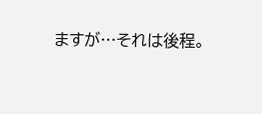ますが…それは後程。